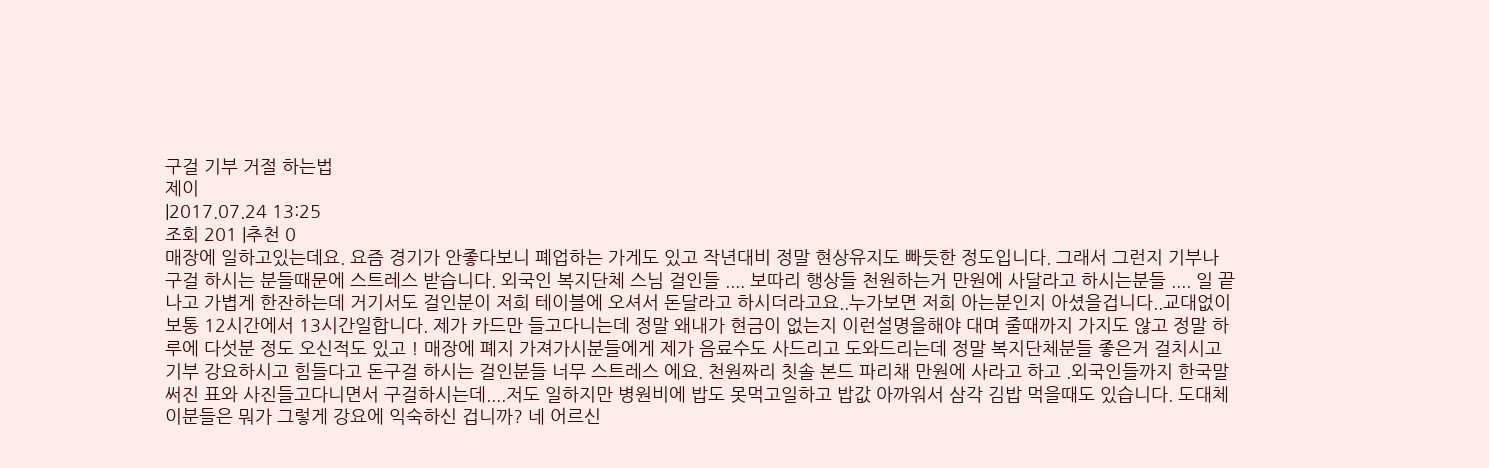구걸 기부 거절 하는법
제이
|2017.07.24 13:25
조회 201 |추천 0
매장에 일하고있는데요. 요즘 경기가 안좋다보니 폐업하는 가게도 있고 작년대비 정말 현상유지도 빠듯한 정도입니다. 그래서 그런지 기부나 구걸 하시는 분들때문에 스트레스 받습니다. 외국인 복지단체 스님 걸인들 .... 보따리 행상들 천원하는거 만원에 사달라고 하시는분들 .... 일 끝나고 가볍게 한잔하는데 거기서도 걸인분이 저희 테이블에 오셔서 돈달라고 하시더라고요..누가보면 저희 아는분인지 아셨을겁니다..교대없이 보통 12시간에서 13시간일합니다. 제가 카드만 들고다니는데 정말 왜내가 현금이 없는지 이런설명을해야 대며 줄때까지 가지도 않고 정말 하루에 다섯분 정도 오신적도 있고 ! 매장에 폐지 가져가시분들에게 제가 음료수도 사드리고 도와드리는데 정말 복지단체분들 좋은거 걸치시고 기부 강요하시고 힘들다고 돈구걸 하시는 걸인분들 너무 스트레스 에요. 천원짜리 칫솔 본드 파리채 만원에 사라고 하고 .외국인들까지 한국말 써진 표와 사진들고다니면서 구걸하시는데....저도 일하지만 병원비에 밥도 못먹고일하고 밥값 아까워서 삼각 김밥 먹을때도 있습니다. 도대체이분들은 뭐가 그렇게 강요에 익숙하신 겁니까? 네 어르신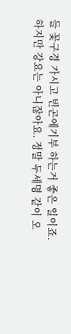들 꽃구경 가시고 빈곤에기부 하는거 좋은 일이죠. 하지만 강요는 아니잖아요. 정말 두세명 같이 오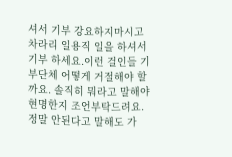셔서 기부 강요하지마시고 차라리 일용직 일을 하셔서 기부 하세요.이런 걸인들 기부단체 어떻게 거절해야 할까요. 솔직히 뭐라고 말해야 현명한지 조언부탁드려요.정말 안된다고 말해도 가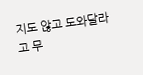지도 않고 도와달라고 무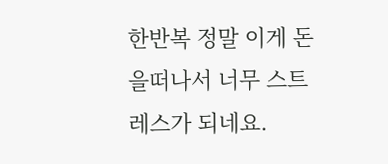한반복 정말 이게 돈을떠나서 너무 스트레스가 되네요.